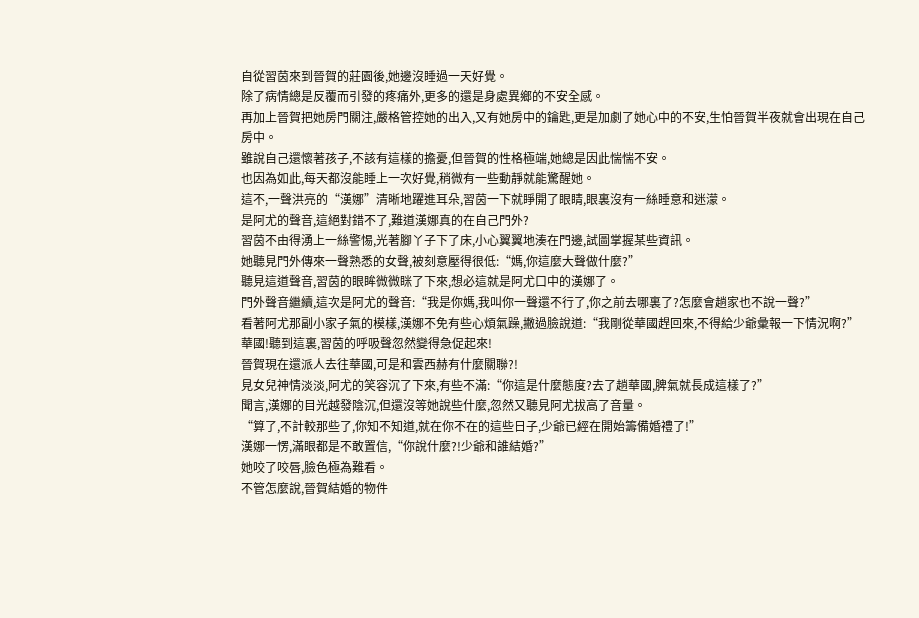自從習茵來到晉賀的莊園後,她邊沒睡過一天好覺。
除了病情總是反覆而引發的疼痛外,更多的還是身處異鄉的不安全感。
再加上晉賀把她房門關注,嚴格管控她的出入,又有她房中的鑰匙,更是加劇了她心中的不安,生怕晉賀半夜就會出現在自己房中。
雖說自己還懷著孩子,不該有這樣的擔憂,但晉賀的性格極端,她總是因此惴惴不安。
也因為如此,每天都沒能睡上一次好覺,稍微有一些動靜就能驚醒她。
這不,一聲洪亮的“漢娜”清晰地躍進耳朵,習茵一下就睜開了眼睛,眼裏沒有一絲睡意和迷濛。
是阿尤的聲音,這絕對錯不了,難道漢娜真的在自己門外?
習茵不由得湧上一絲警惕,光著腳丫子下了床,小心翼翼地湊在門邊,試圖掌握某些資訊。
她聽見門外傳來一聲熟悉的女聲,被刻意壓得很低:“媽,你這麼大聲做什麼?”
聽見這道聲音,習茵的眼眸微微眯了下來,想必這就是阿尤口中的漢娜了。
門外聲音繼續,這次是阿尤的聲音:“我是你媽,我叫你一聲還不行了,你之前去哪裏了?怎麼會趟家也不說一聲?”
看著阿尤那副小家子氣的模樣,漢娜不免有些心煩氣躁,撇過臉說道:“我剛從華國趕回來,不得給少爺彙報一下情況啊?”
華國!聽到這裏,習茵的呼吸聲忽然變得急促起來!
晉賀現在還派人去往華國,可是和雲西赫有什麼關聯?!
見女兒神情淡淡,阿尤的笑容沉了下來,有些不滿:“你這是什麼態度?去了趟華國,脾氣就長成這樣了?”
聞言,漢娜的目光越發陰沉,但還沒等她說些什麼,忽然又聽見阿尤拔高了音量。
“算了,不計較那些了,你知不知道,就在你不在的這些日子,少爺已經在開始籌備婚禮了!”
漢娜一愣,滿眼都是不敢置信,“你說什麼?!少爺和誰結婚?”
她咬了咬唇,臉色極為難看。
不管怎麼說,晉賀結婚的物件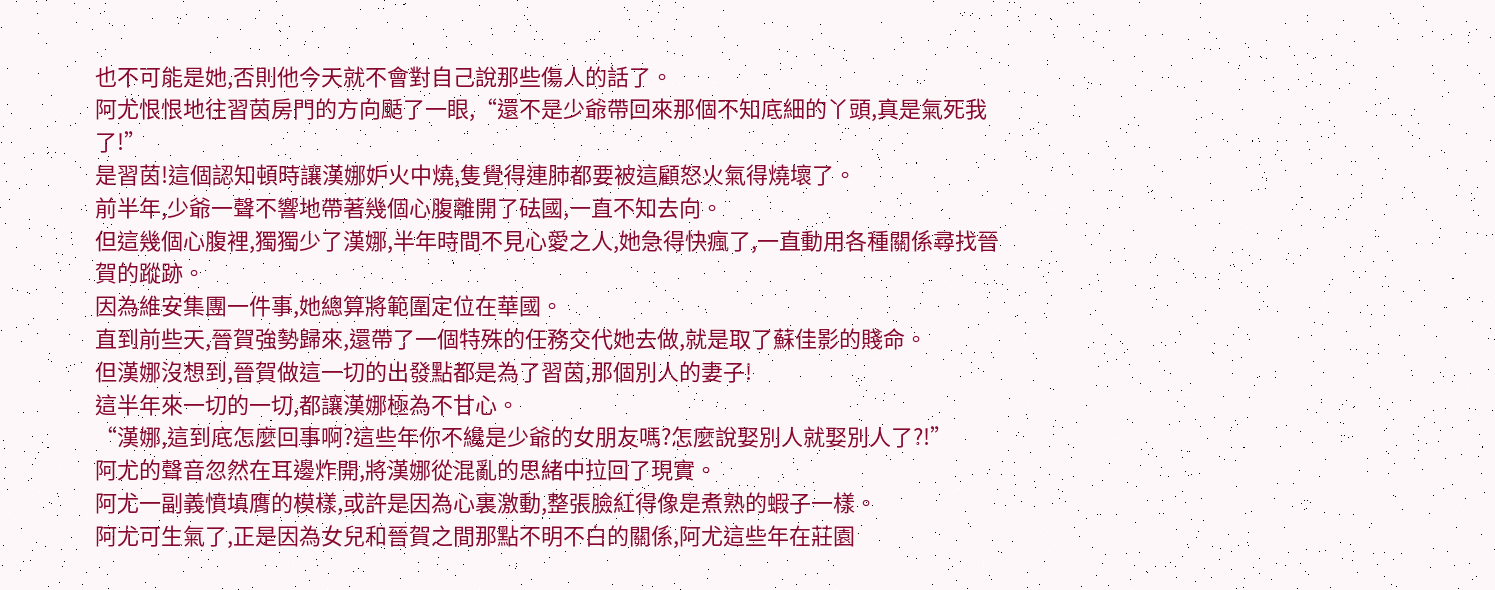也不可能是她,否則他今天就不會對自己說那些傷人的話了。
阿尤恨恨地往習茵房門的方向颳了一眼,“還不是少爺帶回來那個不知底細的丫頭,真是氣死我了!”
是習茵!這個認知頓時讓漢娜妒火中燒,隻覺得連肺都要被這顧怒火氣得燒壞了。
前半年,少爺一聲不響地帶著幾個心腹離開了砝國,一直不知去向。
但這幾個心腹裡,獨獨少了漢娜,半年時間不見心愛之人,她急得快瘋了,一直動用各種關係尋找晉賀的蹤跡。
因為維安集團一件事,她總算將範圍定位在華國。
直到前些天,晉賀強勢歸來,還帶了一個特殊的任務交代她去做,就是取了蘇佳影的賤命。
但漢娜沒想到,晉賀做這一切的出發點都是為了習茵,那個別人的妻子!
這半年來一切的一切,都讓漢娜極為不甘心。
“漢娜,這到底怎麼回事啊?這些年你不纔是少爺的女朋友嗎?怎麼說娶別人就娶別人了?!”
阿尤的聲音忽然在耳邊炸開,將漢娜從混亂的思緒中拉回了現實。
阿尤一副義憤填膺的模樣,或許是因為心裏激動,整張臉紅得像是煮熟的蝦子一樣。
阿尤可生氣了,正是因為女兒和晉賀之間那點不明不白的關係,阿尤這些年在莊園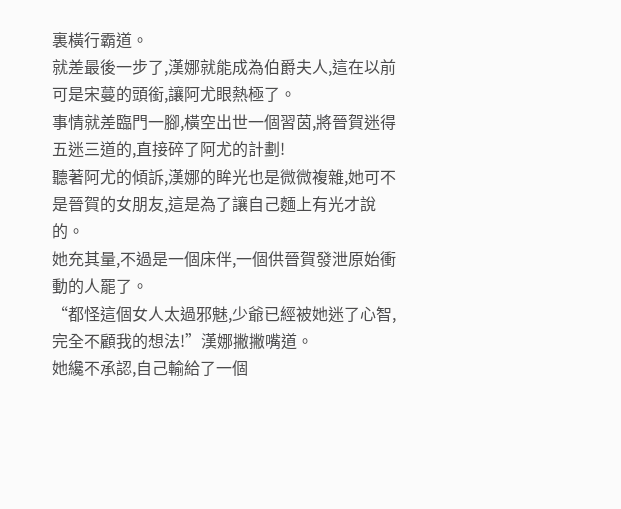裏橫行霸道。
就差最後一步了,漢娜就能成為伯爵夫人,這在以前可是宋蔓的頭銜,讓阿尤眼熱極了。
事情就差臨門一腳,橫空出世一個習茵,將晉賀迷得五迷三道的,直接碎了阿尤的計劃!
聽著阿尤的傾訴,漢娜的眸光也是微微複雜,她可不是晉賀的女朋友,這是為了讓自己麵上有光才說的。
她充其量,不過是一個床伴,一個供晉賀發泄原始衝動的人罷了。
“都怪這個女人太過邪魅,少爺已經被她迷了心智,完全不顧我的想法!”漢娜撇撇嘴道。
她纔不承認,自己輸給了一個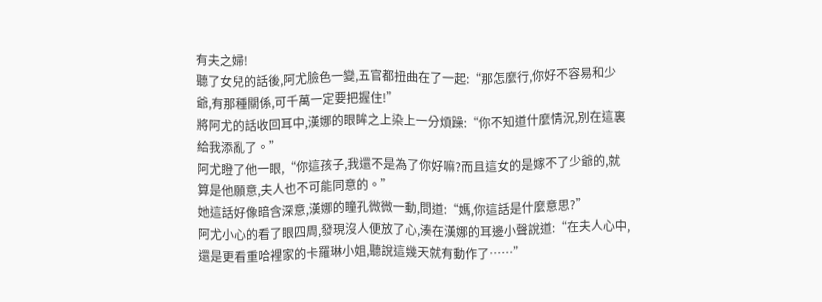有夫之婦!
聽了女兒的話後,阿尤臉色一變,五官都扭曲在了一起:“那怎麼行,你好不容易和少爺,有那種關係,可千萬一定要把握住!”
將阿尤的話收回耳中,漢娜的眼眸之上染上一分煩躁:“你不知道什麼情況,別在這裏給我添亂了。”
阿尤瞪了他一眼,“你這孩子,我還不是為了你好嘛?而且這女的是嫁不了少爺的,就算是他願意,夫人也不可能同意的。”
她這話好像暗含深意,漢娜的瞳孔微微一動,問道:“媽,你這話是什麼意思?”
阿尤小心的看了眼四周,發現沒人便放了心,湊在漢娜的耳邊小聲說道:“在夫人心中,還是更看重哈裡家的卡羅琳小姐,聽說這幾天就有動作了……”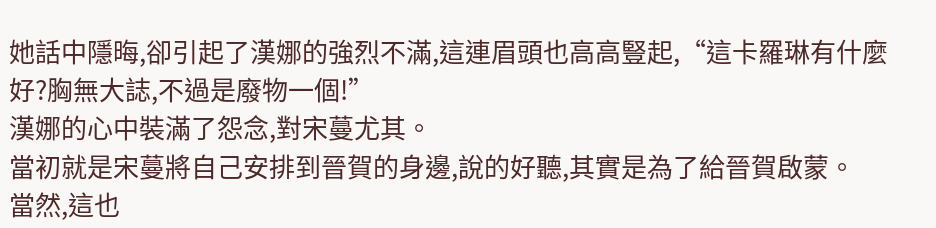她話中隱晦,卻引起了漢娜的強烈不滿,這連眉頭也高高豎起,“這卡羅琳有什麼好?胸無大誌,不過是廢物一個!”
漢娜的心中裝滿了怨念,對宋蔓尤其。
當初就是宋蔓將自己安排到晉賀的身邊,說的好聽,其實是為了給晉賀啟蒙。
當然,這也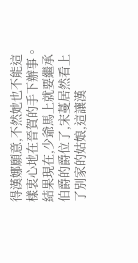得漢娜願意,不然她也不能這樣衷心地在晉賀的手下辦事。
結果現在,少爺馬上就要繼承伯爵的爵位了,宋蔓居然看上了別家的姑娘,這讓漢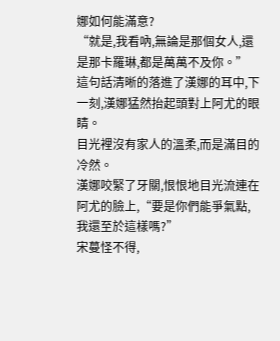娜如何能滿意?
“就是,我看吶,無論是那個女人,還是那卡羅琳,都是萬萬不及你。”
這句話清晰的落進了漢娜的耳中,下一刻,漢娜猛然抬起頭對上阿尤的眼睛。
目光裡沒有家人的溫柔,而是滿目的冷然。
漢娜咬緊了牙關,恨恨地目光流連在阿尤的臉上,“要是你們能爭氣點,我還至於這樣嗎?”
宋蔓怪不得,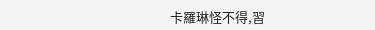卡羅琳怪不得,習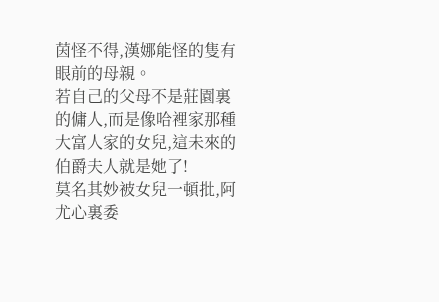茵怪不得,漢娜能怪的隻有眼前的母親。
若自己的父母不是莊園裏的傭人,而是像哈裡家那種大富人家的女兒,這未來的伯爵夫人就是她了!
莫名其妙被女兒一頓批,阿尤心裏委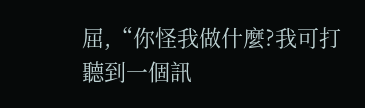屈,“你怪我做什麼?我可打聽到一個訊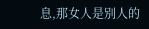息,那女人是別人的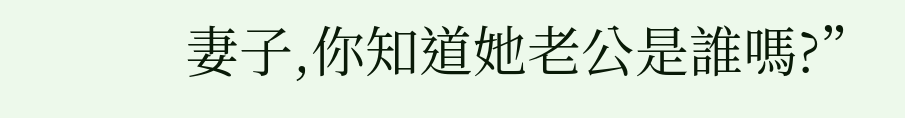妻子,你知道她老公是誰嗎?”